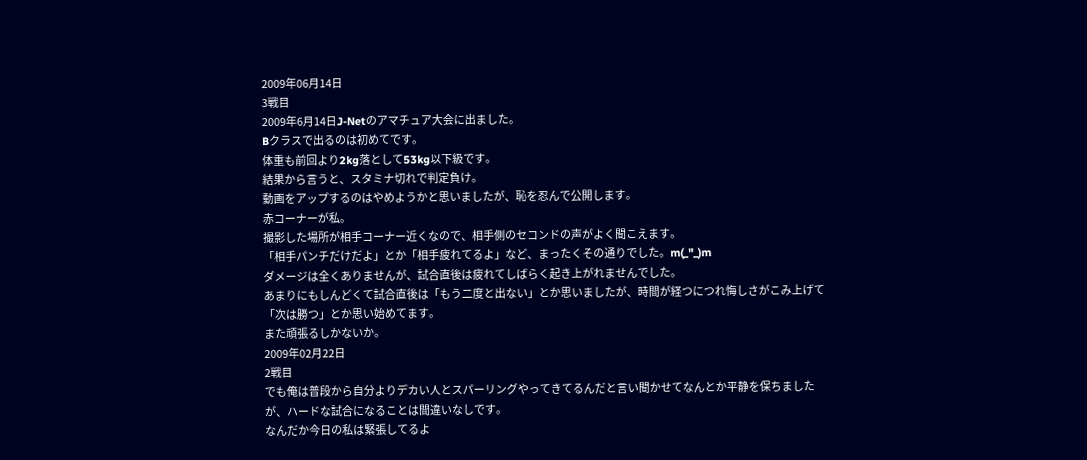2009年06月14日
3戦目
2009年6月14日J-Netのアマチュア大会に出ました。
Bクラスで出るのは初めてです。
体重も前回より2kg落として53kg以下級です。
結果から言うと、スタミナ切れで判定負け。
動画をアップするのはやめようかと思いましたが、恥を忍んで公開します。
赤コーナーが私。
撮影した場所が相手コーナー近くなので、相手側のセコンドの声がよく聞こえます。
「相手パンチだけだよ」とか「相手疲れてるよ」など、まったくその通りでした。m(_"_)m
ダメージは全くありませんが、試合直後は疲れてしばらく起き上がれませんでした。
あまりにもしんどくて試合直後は「もう二度と出ない」とか思いましたが、時間が経つにつれ悔しさがこみ上げて「次は勝つ」とか思い始めてます。
また頑張るしかないか。
2009年02月22日
2戦目
でも俺は普段から自分よりデカい人とスパーリングやってきてるんだと言い聞かせてなんとか平静を保ちましたが、ハードな試合になることは間違いなしです。
なんだか今日の私は緊張してるよ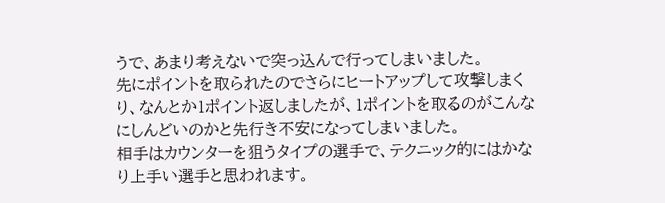うで、あまり考えないで突っ込んで行ってしまいました。
先にポイントを取られたのでさらにヒートアップして攻撃しまくり、なんとか1ポイント返しましたが、1ポイントを取るのがこんなにしんどいのかと先行き不安になってしまいました。
相手はカウンターを狙うタイプの選手で、テクニック的にはかなり上手い選手と思われます。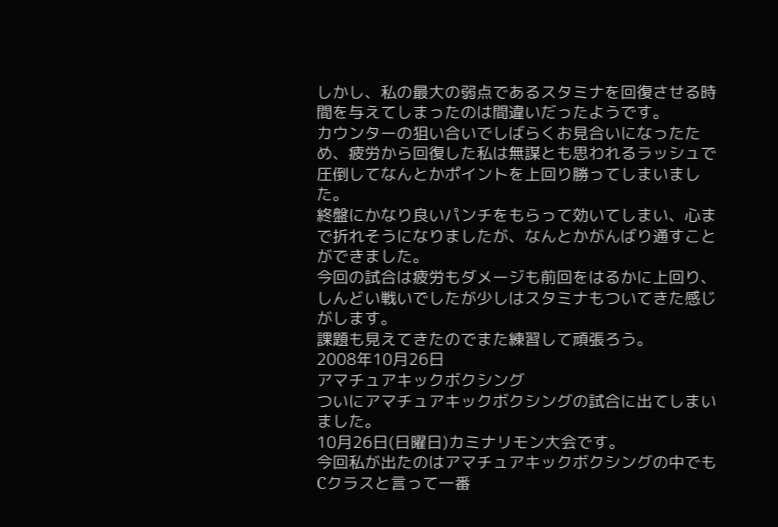しかし、私の最大の弱点であるスタミナを回復させる時間を与えてしまったのは間違いだったようです。
カウンターの狙い合いでしばらくお見合いになったため、疲労から回復した私は無謀とも思われるラッシュで圧倒してなんとかポイントを上回り勝ってしまいました。
終盤にかなり良いパンチをもらって効いてしまい、心まで折れそうになりましたが、なんとかがんばり通すことができました。
今回の試合は疲労もダメージも前回をはるかに上回り、しんどい戦いでしたが少しはスタミナもついてきた感じがします。
課題も見えてきたのでまた練習して頑張ろう。
2008年10月26日
アマチュアキックボクシング
ついにアマチュアキックボクシングの試合に出てしまいました。
10月26日(日曜日)カミナリモン大会です。
今回私が出たのはアマチュアキックボクシングの中でもCクラスと言って一番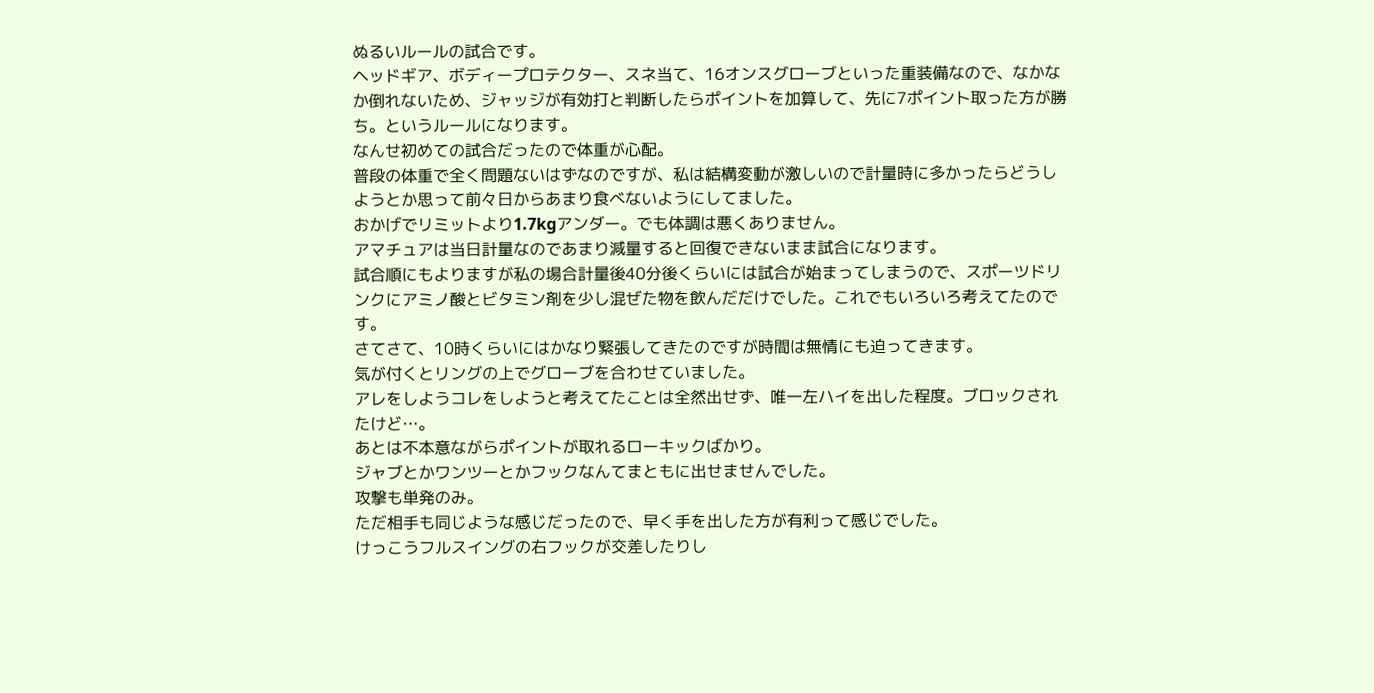ぬるいルールの試合です。
ヘッドギア、ボディープロテクター、スネ当て、16オンスグローブといった重装備なので、なかなか倒れないため、ジャッジが有効打と判断したらポイントを加算して、先に7ポイント取った方が勝ち。というルールになります。
なんせ初めての試合だったので体重が心配。
普段の体重で全く問題ないはずなのですが、私は結構変動が激しいので計量時に多かったらどうしようとか思って前々日からあまり食べないようにしてました。
おかげでリミットより1.7kgアンダー。でも体調は悪くありません。
アマチュアは当日計量なのであまり減量すると回復できないまま試合になります。
試合順にもよりますが私の場合計量後40分後くらいには試合が始まってしまうので、スポーツドリンクにアミノ酸とビタミン剤を少し混ぜた物を飲んだだけでした。これでもいろいろ考えてたのです。
さてさて、10時くらいにはかなり緊張してきたのですが時間は無情にも迫ってきます。
気が付くとリングの上でグローブを合わせていました。
アレをしようコレをしようと考えてたことは全然出せず、唯一左ハイを出した程度。ブロックされたけど…。
あとは不本意ながらポイントが取れるローキックばかり。
ジャブとかワンツーとかフックなんてまともに出せませんでした。
攻撃も単発のみ。
ただ相手も同じような感じだったので、早く手を出した方が有利って感じでした。
けっこうフルスイングの右フックが交差したりし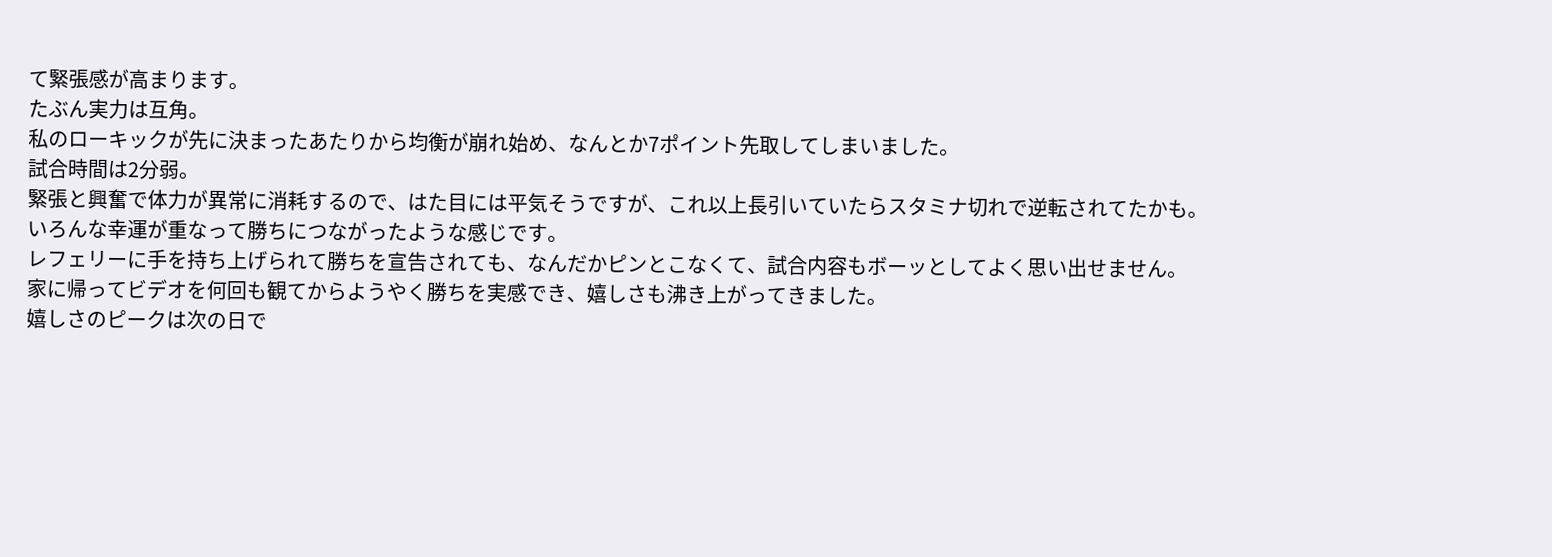て緊張感が高まります。
たぶん実力は互角。
私のローキックが先に決まったあたりから均衡が崩れ始め、なんとか7ポイント先取してしまいました。
試合時間は2分弱。
緊張と興奮で体力が異常に消耗するので、はた目には平気そうですが、これ以上長引いていたらスタミナ切れで逆転されてたかも。
いろんな幸運が重なって勝ちにつながったような感じです。
レフェリーに手を持ち上げられて勝ちを宣告されても、なんだかピンとこなくて、試合内容もボーッとしてよく思い出せません。
家に帰ってビデオを何回も観てからようやく勝ちを実感でき、嬉しさも沸き上がってきました。
嬉しさのピークは次の日で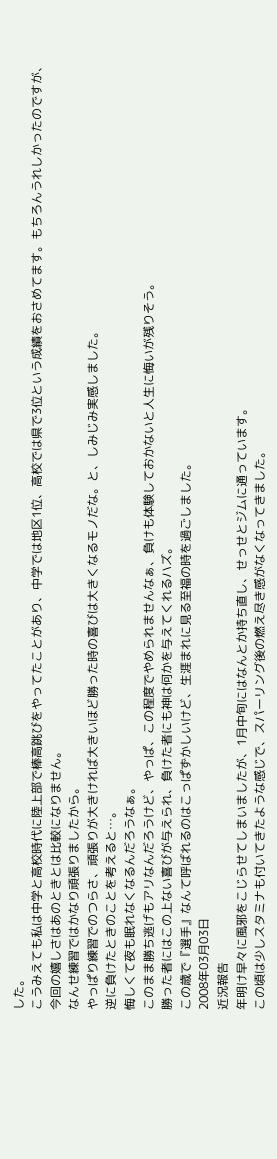した。
こうみえても私は中学と高校時代に陸上部で棒高跳びをやってたことがあり、中学では地区1位、高校では県で3位という成績をおさめてます。もちろんうれしかったのですが、今回の嬉しさはあのときとは比較になりません。
なんせ練習ではかなり頑張りましたから。
やっぱり練習でのつらさ、頑張りが大きければ大きいほど勝った時の喜びは大きくなるモノだな。と、しみじみ実感しました。
逆に負けたときのことを考えると…。
悔しくて夜も眠れなくなるんだろうなぁ。
このまま勝ち逃げもアリなんだろうけど、やっぱ、この程度でやめられませんなぁ、負けも体験しておかないと人生に悔いが残りそう。
勝った者にはこの上ない喜びが与えられ、負けた者にも神は何かを与えてくれるハズ。
この歳で『選手』なんて呼ばれるのはこっぱずかしいけど、生涯まれに見る至福の時を過ごしました。
2008年03月03日
近況報告
年明け早々に風邪をこじらせてしまいましたが、1月中旬にはなんとか持ち直し、せっせとジムに通っています。
この頃は少しスタミナも付いてきたような感じで、スパーリング後の燃え尽き感がなくなってきました。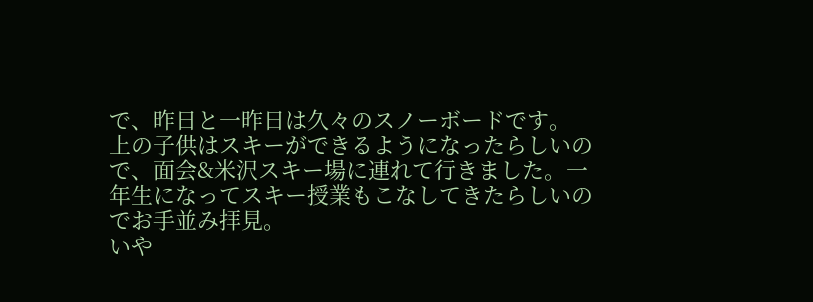で、昨日と一昨日は久々のスノーボードです。
上の子供はスキーができるようになったらしいので、面会&米沢スキー場に連れて行きました。一年生になってスキー授業もこなしてきたらしいのでお手並み拝見。
いや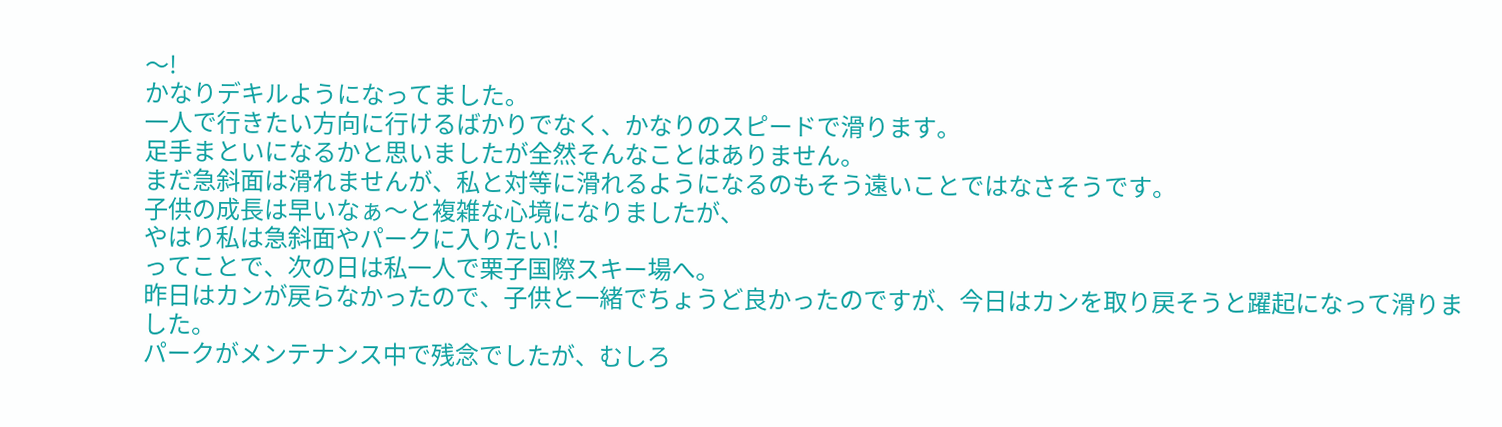〜!
かなりデキルようになってました。
一人で行きたい方向に行けるばかりでなく、かなりのスピードで滑ります。
足手まといになるかと思いましたが全然そんなことはありません。
まだ急斜面は滑れませんが、私と対等に滑れるようになるのもそう遠いことではなさそうです。
子供の成長は早いなぁ〜と複雑な心境になりましたが、
やはり私は急斜面やパークに入りたい!
ってことで、次の日は私一人で栗子国際スキー場へ。
昨日はカンが戻らなかったので、子供と一緒でちょうど良かったのですが、今日はカンを取り戻そうと躍起になって滑りました。
パークがメンテナンス中で残念でしたが、むしろ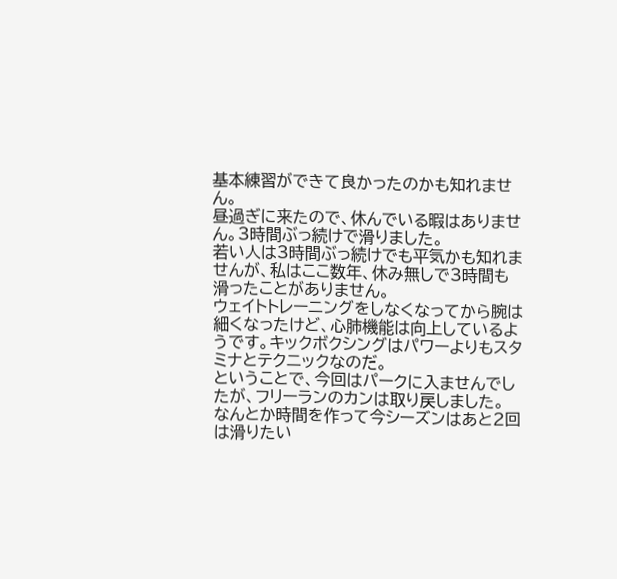基本練習ができて良かったのかも知れません。
昼過ぎに来たので、休んでいる暇はありません。3時間ぶっ続けで滑りました。
若い人は3時間ぶっ続けでも平気かも知れませんが、私はここ数年、休み無しで3時間も滑ったことがありません。
ウェイトトレーニングをしなくなってから腕は細くなったけど、心肺機能は向上しているようです。キックボクシングはパワーよりもスタミナとテクニックなのだ。
ということで、今回はパークに入ませんでしたが、フリーランのカンは取り戻しました。
なんとか時間を作って今シーズンはあと2回は滑りたい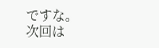ですな。
次回は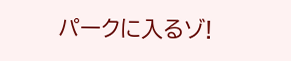パークに入るゾ!